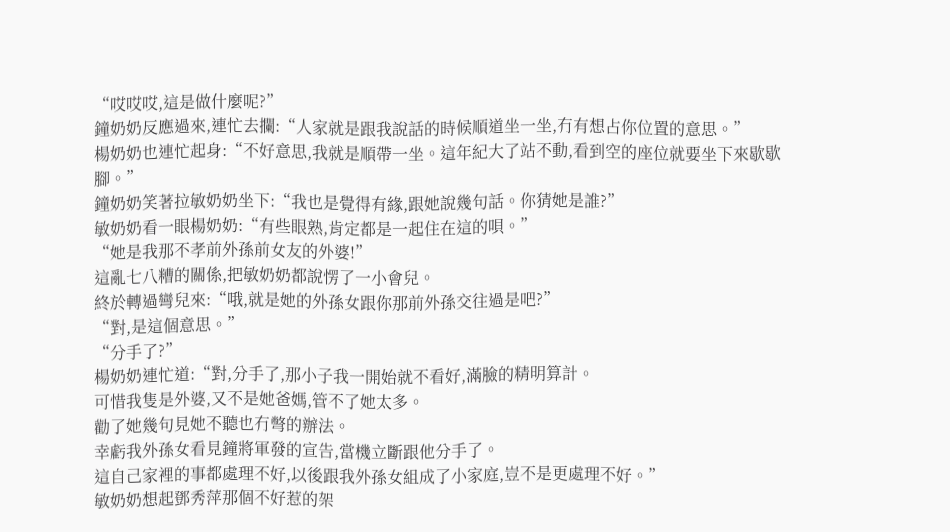“哎哎哎,這是做什麼呢?”
鐘奶奶反應過來,連忙去攔:“人家就是跟我說話的時候順道坐一坐,冇有想占你位置的意思。”
楊奶奶也連忙起身:“不好意思,我就是順帶一坐。這年紀大了站不動,看到空的座位就要坐下來歇歇腳。”
鐘奶奶笑著拉敏奶奶坐下:“我也是覺得有緣,跟她說幾句話。你猜她是誰?”
敏奶奶看一眼楊奶奶:“有些眼熟,肯定都是一起住在這的唄。”
“她是我那不孝前外孫前女友的外婆!”
這亂七八糟的關係,把敏奶奶都說愣了一小會兒。
終於轉過彎兒來:“哦,就是她的外孫女跟你那前外孫交往過是吧?”
“對,是這個意思。”
“分手了?”
楊奶奶連忙道:“對,分手了,那小子我一開始就不看好,滿臉的精明算計。
可惜我隻是外婆,又不是她爸媽,管不了她太多。
勸了她幾句見她不聽也冇彆的辦法。
幸虧我外孫女看見鐘將軍發的宣告,當機立斷跟他分手了。
這自己家裡的事都處理不好,以後跟我外孫女組成了小家庭,豈不是更處理不好。”
敏奶奶想起鄧秀萍那個不好惹的架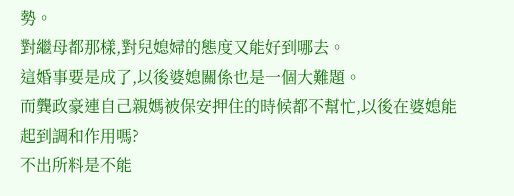勢。
對繼母都那樣,對兒媳婦的態度又能好到哪去。
這婚事要是成了,以後婆媳關係也是一個大難題。
而龔政豪連自己親媽被保安押住的時候都不幫忙,以後在婆媳能起到調和作用嗎?
不出所料是不能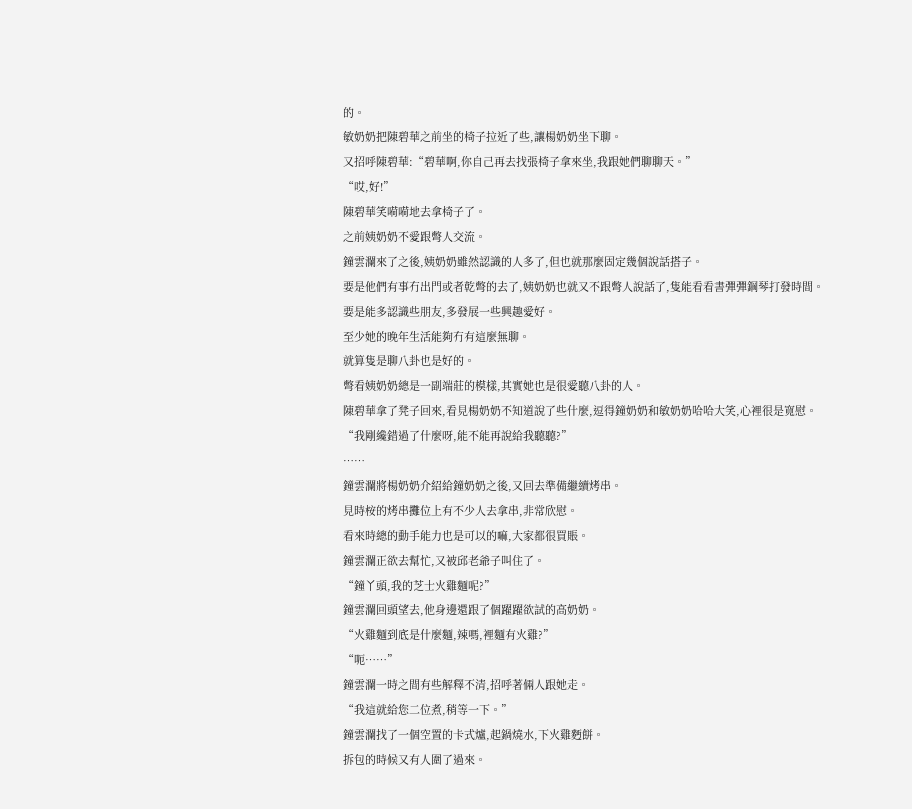的。
敏奶奶把陳碧華之前坐的椅子拉近了些,讓楊奶奶坐下聊。
又招呼陳碧華:“碧華啊,你自己再去找張椅子拿來坐,我跟她們聊聊天。”
“哎,好!”
陳碧華笑嗬嗬地去拿椅子了。
之前姨奶奶不愛跟彆人交流。
鐘雲瀾來了之後,姨奶奶雖然認識的人多了,但也就那麼固定幾個說話搭子。
要是他們有事冇出門或者乾彆的去了,姨奶奶也就又不跟彆人說話了,隻能看看書彈彈鋼琴打發時間。
要是能多認識些朋友,多發展一些興趣愛好。
至少她的晚年生活能夠冇有這麼無聊。
就算隻是聊八卦也是好的。
彆看姨奶奶總是一副端莊的模樣,其實她也是很愛聽八卦的人。
陳碧華拿了凳子回來,看見楊奶奶不知道說了些什麼,逗得鐘奶奶和敏奶奶哈哈大笑,心裡很是寬慰。
“我剛纔錯過了什麼呀,能不能再說給我聽聽?”
……
鐘雲瀾將楊奶奶介紹給鐘奶奶之後,又回去準備繼續烤串。
見時桉的烤串攤位上有不少人去拿串,非常欣慰。
看來時總的動手能力也是可以的嘛,大家都很買賬。
鐘雲瀾正欲去幫忙,又被邱老爺子叫住了。
“鐘丫頭,我的芝士火雞麵呢?”
鐘雲瀾回頭望去,他身邊還跟了個躍躍欲試的高奶奶。
“火雞麵到底是什麼麵,辣嗎,裡麵有火雞?”
“呃……”
鐘雲瀾一時之間有些解釋不清,招呼著倆人跟她走。
“我這就給您二位煮,稍等一下。”
鐘雲瀾找了一個空置的卡式爐,起鍋燒水,下火雞麪餅。
拆包的時候又有人圍了過來。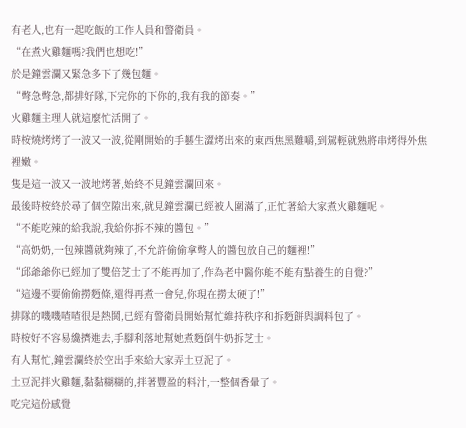有老人,也有一起吃飯的工作人員和警衛員。
“在煮火雞麵嗎?我們也想吃!”
於是鐘雲瀾又緊急多下了幾包麵。
“彆急彆急,都排好隊,下完你的下你的,我有我的節奏。”
火雞麵主理人就這麼忙活開了。
時桉燒烤烤了一波又一波,從剛開始的手藝生澀烤出來的東西焦黑難嚼,到駕輕就熟將串烤得外焦裡嫩。
隻是這一波又一波地烤著,始終不見鐘雲瀾回來。
最後時桉終於尋了個空隙出來,就見鐘雲瀾已經被人圍滿了,正忙著給大家煮火雞麵呢。
“不能吃辣的給我說,我給你拆不辣的醬包。”
“高奶奶,一包辣醬就夠辣了,不允許偷偷拿彆人的醬包放自己的麵裡!”
“邱爺爺你已經加了雙倍芝士了不能再加了,作為老中醫你能不能有點養生的自覺?”
“這邊不要偷偷撈麪條,還得再煮一會兒,你現在撈太硬了!”
排隊的嘰嘰喳喳很是熱鬨,已經有警衛員開始幫忙維持秩序和拆麪餅與調料包了。
時桉好不容易纔擠進去,手腳利落地幫她煮麪倒牛奶拆芝士。
有人幫忙,鐘雲瀾終於空出手來給大家弄土豆泥了。
土豆泥拌火雞麵,黏黏糊糊的,拌著豐盈的料汁,一整個香暈了。
吃完這份感覺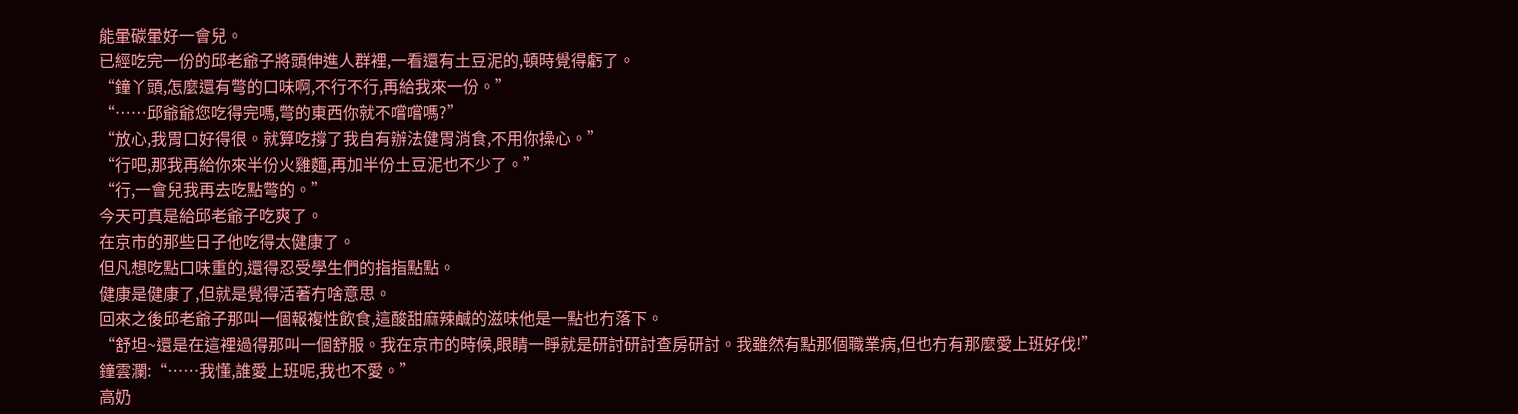能暈碳暈好一會兒。
已經吃完一份的邱老爺子將頭伸進人群裡,一看還有土豆泥的,頓時覺得虧了。
“鐘丫頭,怎麼還有彆的口味啊,不行不行,再給我來一份。”
“……邱爺爺您吃得完嗎,彆的東西你就不嚐嚐嗎?”
“放心,我胃口好得很。就算吃撐了我自有辦法健胃消食,不用你操心。”
“行吧,那我再給你來半份火雞麵,再加半份土豆泥也不少了。”
“行,一會兒我再去吃點彆的。”
今天可真是給邱老爺子吃爽了。
在京市的那些日子他吃得太健康了。
但凡想吃點口味重的,還得忍受學生們的指指點點。
健康是健康了,但就是覺得活著冇啥意思。
回來之後邱老爺子那叫一個報複性飲食,這酸甜麻辣鹹的滋味他是一點也冇落下。
“舒坦~還是在這裡過得那叫一個舒服。我在京市的時候,眼睛一睜就是研討研討查房研討。我雖然有點那個職業病,但也冇有那麼愛上班好伐!”
鐘雲瀾:“……我懂,誰愛上班呢,我也不愛。”
高奶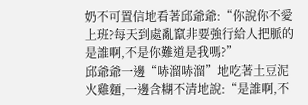奶不可置信地看著邱爺爺:“你說你不愛上班?每天到處亂竄非要強行給人把脈的是誰啊,不是你難道是我嗎?”
邱爺爺一邊“哧溜哧溜”地吃著土豆泥火雞麵,一邊含糊不清地說:“是誰啊,不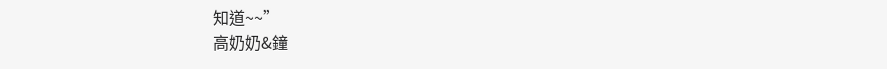知道~~”
高奶奶&鐘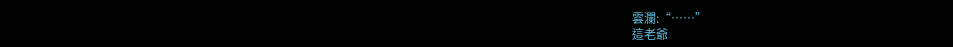雲瀾:“……”
這老爺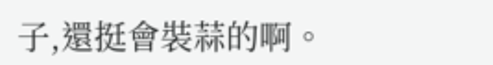子,還挺會裝蒜的啊。